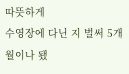따뜻하게
수영장에 다닌 지 벌써 5개월이나 됐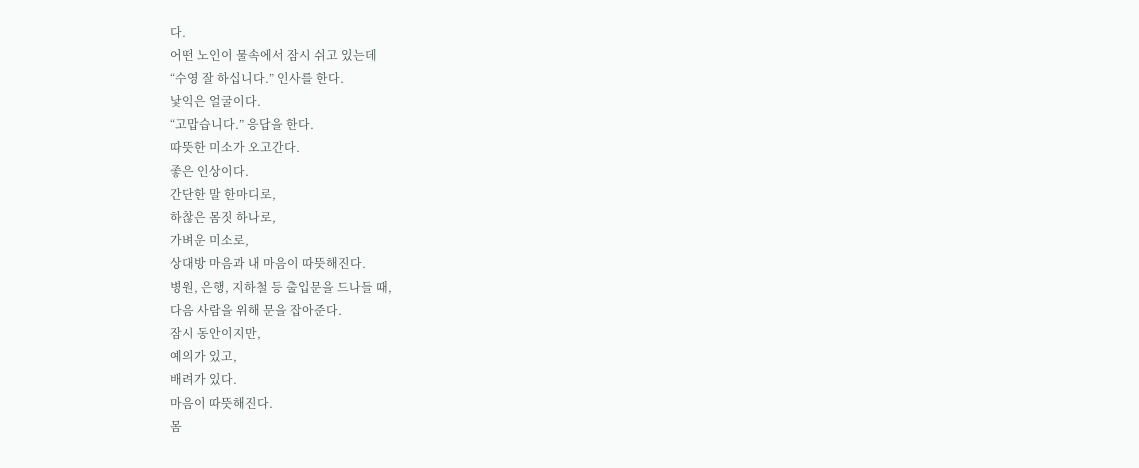다.
어떤 노인이 물속에서 잠시 쉬고 있는데
“수영 잘 하십니다.” 인사를 한다.
낯익은 얼굴이다.
“고맙습니다.” 응답을 한다.
따뜻한 미소가 오고간다.
좋은 인상이다.
간단한 말 한마디로,
하찮은 몸짓 하나로,
가벼운 미소로,
상대방 마음과 내 마음이 따뜻해진다.
병원, 은행, 지하철 등 출입문을 드나들 때,
다음 사람을 위해 문을 잡아준다.
잠시 동안이지만,
예의가 있고,
배려가 있다.
마음이 따뜻해진다.
몸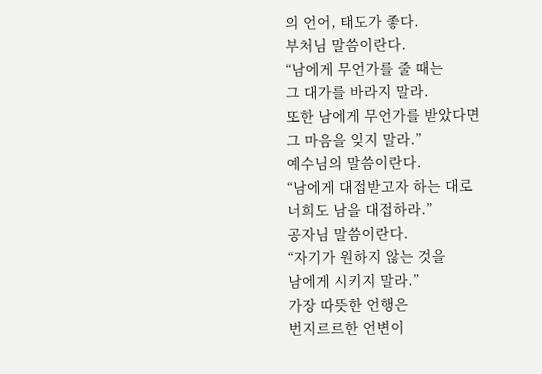의 언어, 태도가 좋다.
부처님 말씀이란다.
“남에게 무언가를 줄 때는
그 대가를 바라지 말라.
또한 남에게 무언가를 받았다면
그 마음을 잊지 말라.”
예수님의 말씀이란다.
“남에게 대접받고자 하는 대로
너희도 남을 대접하라.”
공자님 말씀이란다.
“자기가 원하지 않는 것을
남에게 시키지 말라.”
가장 따뜻한 언행은
번지르르한 언변이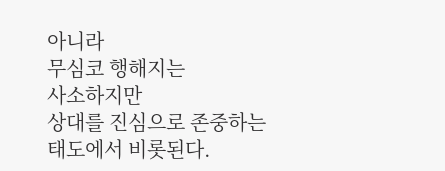아니라
무심코 행해지는
사소하지만
상대를 진심으로 존중하는
태도에서 비롯된다.